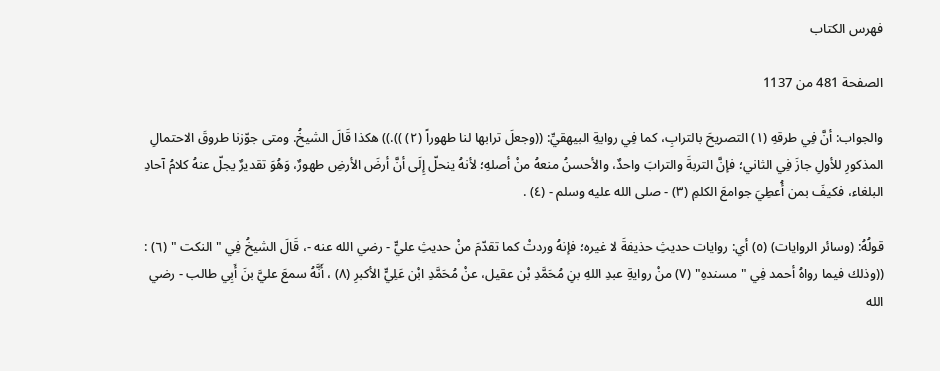فهرس الكتاب

الصفحة 481 من 1137

والجواب: أنَّ فِي طرقهِ (١) التصريحَ بالترابِ، كما فِي روايةِ البيهقيِّ: ((وجعلَ ترابها لنا طهوراً (٢) )).)) هكذا قَالَ الشيخُ. ومتى جوّزنا طروقَ الاحتمالِ المذكورِ للأولِ جازَ فِي الثاني؛ فإنَّ التربةَ والترابَ واحدٌ، والأحسنُ منعهُ منْ أصلهِ؛ لأنهُ ينحلّ إِلَى أنَّ أرضَ الأرضِ طهورٌ، وَهُوَ تقديرٌ يجلّ عنهُ كلامُ آحادِ البلغاء، فكيفَ بمن أُعطِيَ جوامعَ الكلمِ (٣) - صلى الله عليه وسلم - (٤) .

قولُهُ: (وسائر الروايات) (٥) أي: روايات حديثِ حذيفةَ لا غيره؛ فإنهُ وردتْ كما تقدّمَ منْ حديثِ عليٍّ - رضي الله عنه -، قَالَ الشيخُ فِي " النكت " (٦) : ((وذلك فيما رواهُ أحمد فِي "مسندهِ" (٧) منْ روايةِ عبدِ اللهِ بنِ مُحَمَّدِ بْن عقيل، عنْ مُحَمَّدِ ابْن عَلِيٍّ الأكبرِ (٨) ، أَنَّهُ سمعَ عليَّ بنَ أَبِي طالب - رضي الله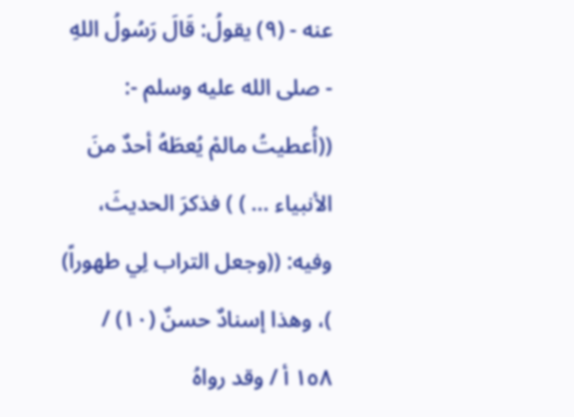عنه - (٩) يقولُ: قَالَ رَسُولُ اللهِ - صلى الله عليه وسلم -: ((أُعطيتُ مالمْ يُعطَهُ أحدٌ منَ الأنبياء ... ) ) فذكرَ الحديثَ، وفيه: ((وجعل التراب لِي طهوراً) )، وهذا إسنادٌ حسنٌ (١٠) / ١٥٨ أ / وقد رواهُ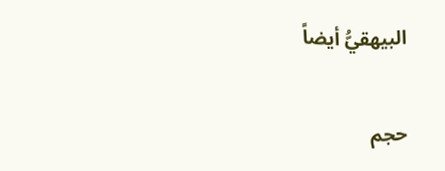البيهقيُّ أيضاً

حجم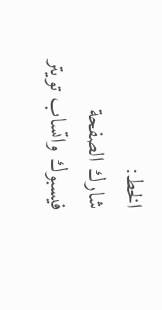الخط:
شارك الصفحة
فيسبوك واتساب تويتر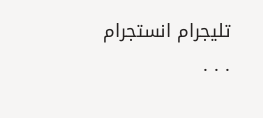تليجرام انستجرام
. . .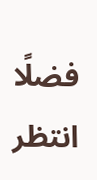فضلًا انتظر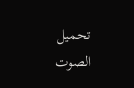تحميل الصوت